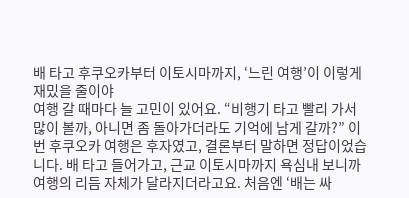배 타고 후쿠오카부터 이토시마까지, ‘느린 여행’이 이렇게 재밌을 줄이야
여행 갈 때마다 늘 고민이 있어요. “비행기 타고 빨리 가서 많이 볼까, 아니면 좀 돌아가더라도 기억에 남게 갈까?” 이번 후쿠오카 여행은 후자였고, 결론부터 말하면 정답이었습니다. 배 타고 들어가고, 근교 이토시마까지 욕심내 보니까 여행의 리듬 자체가 달라지더라고요. 처음엔 ‘배는 싸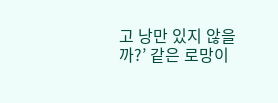고 낭만 있지 않을까?’ 같은 로망이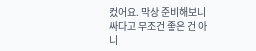컸어요. 막상 준비해보니 싸다고 무조건 좋은 건 아니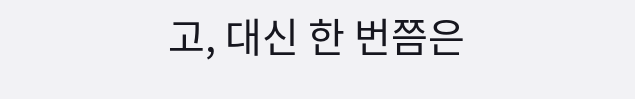고, 대신 한 번쯤은